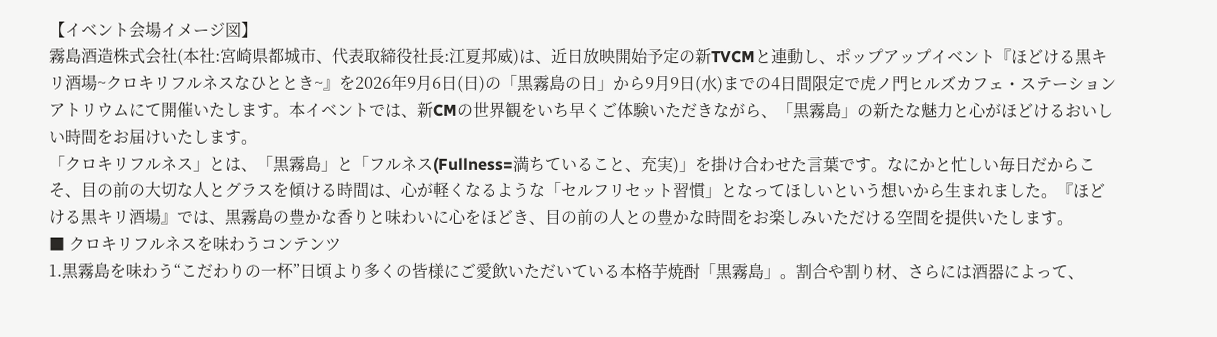【イベント会場イメージ図】
霧島酒造株式会社(本社:宮崎県都城市、代表取締役社長:江夏邦威)は、近日放映開始予定の新TVCMと連動し、ポップアップイベント『ほどける黒キリ酒場~クロキリフルネスなひととき~』を2026年9月6日(日)の「黒霧島の日」から9月9日(水)までの4日間限定で虎ノ門ヒルズカフェ・ステーションアトリウムにて開催いたします。本イベントでは、新CMの世界観をいち早くご体験いただきながら、「黒霧島」の新たな魅力と心がほどけるおいしい時間をお届けいたします。
「クロキリフルネス」とは、「黒霧島」と「フルネス(Fullness=満ちていること、充実)」を掛け合わせた言葉です。なにかと忙しい毎日だからこそ、目の前の大切な人とグラスを傾ける時間は、心が軽くなるような「セルフリセット習慣」となってほしいという想いから生まれました。『ほどける黒キリ酒場』では、黒霧島の豊かな香りと味わいに心をほどき、目の前の人との豊かな時間をお楽しみいただける空間を提供いたします。
■ クロキリフルネスを味わうコンテンツ
1.黒霧島を味わう“こだわりの一杯”日頃より多くの皆様にご愛飲いただいている本格芋焼酎「黒霧島」。割合や割り材、さらには酒器によって、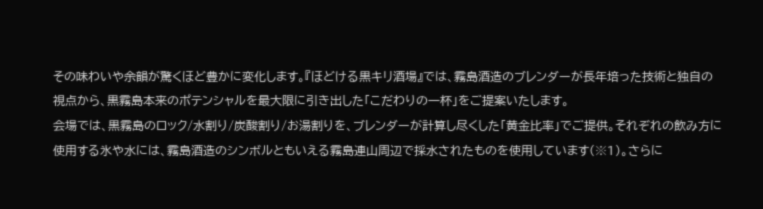その味わいや余韻が驚くほど豊かに変化します。『ほどける黒キリ酒場』では、霧島酒造のブレンダーが長年培った技術と独自の視点から、黒霧島本来のポテンシャルを最大限に引き出した「こだわりの一杯」をご提案いたします。
会場では、黒霧島のロック/水割り/炭酸割り/お湯割りを、ブレンダーが計算し尽くした「黄金比率」でご提供。それぞれの飲み方に使用する氷や水には、霧島酒造のシンボルともいえる霧島連山周辺で採水されたものを使用しています(※1)。さらに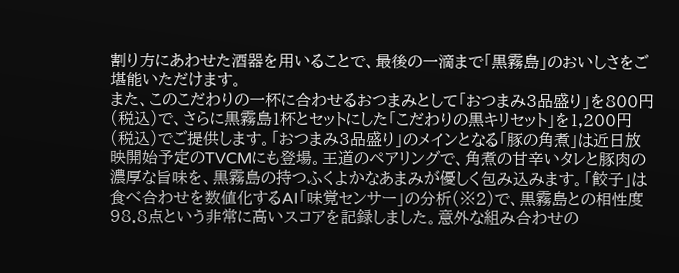割り方にあわせた酒器を用いることで、最後の一滴まで「黒霧島」のおいしさをご堪能いただけます。
また、このこだわりの一杯に合わせるおつまみとして「おつまみ3品盛り」を800円(税込)で、さらに黒霧島1杯とセットにした「こだわりの黒キリセット」を1,200円(税込)でご提供します。「おつまみ3品盛り」のメインとなる「豚の角煮」は近日放映開始予定のTVCMにも登場。王道のペアリングで、角煮の甘辛いタレと豚肉の濃厚な旨味を、黒霧島の持つふくよかなあまみが優しく包み込みます。「餃子」は食べ合わせを数値化するAI「味覚センサー」の分析(※2)で、黒霧島との相性度98.8点という非常に高いスコアを記録しました。意外な組み合わせの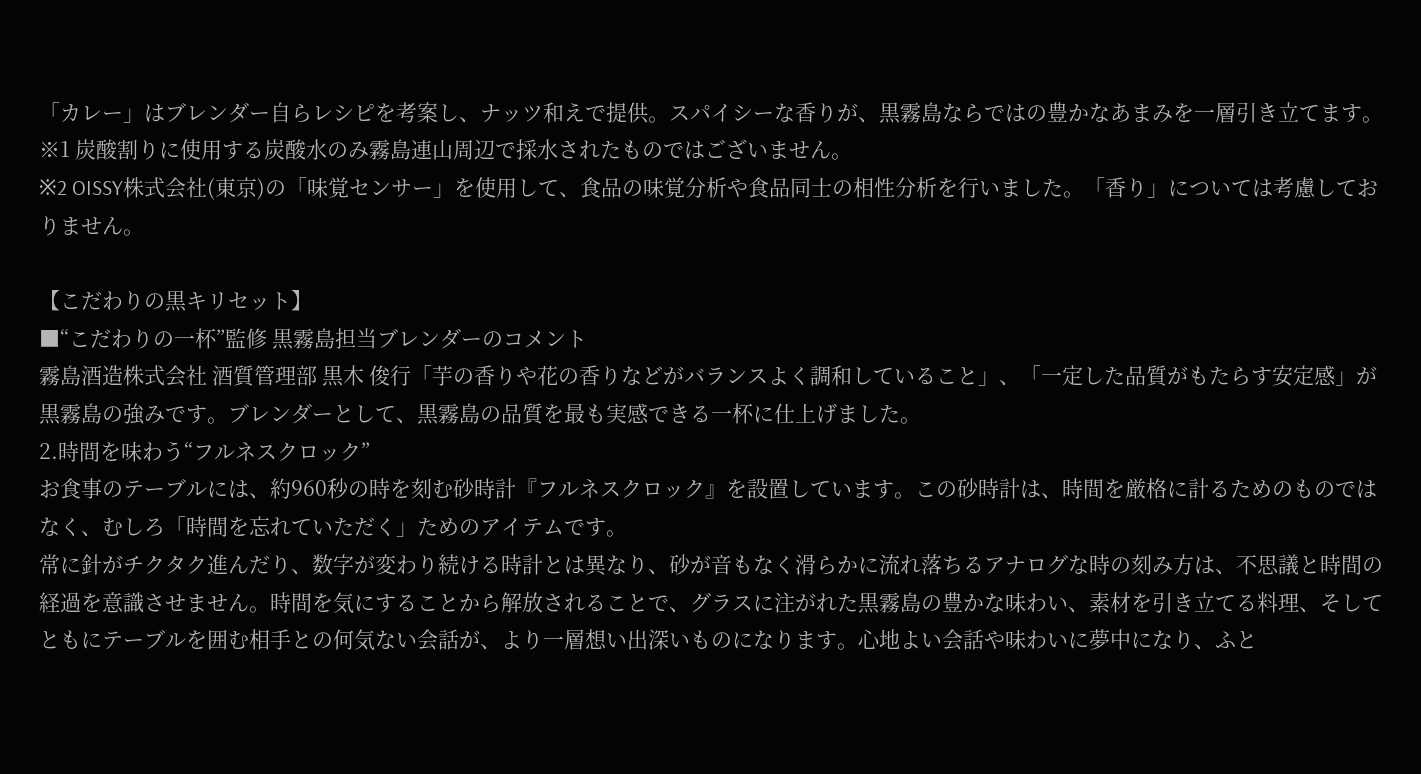「カレー」はブレンダー自らレシピを考案し、ナッツ和えで提供。スパイシーな香りが、黒霧島ならではの豊かなあまみを一層引き立てます。
※1 炭酸割りに使用する炭酸水のみ霧島連山周辺で採水されたものではございません。
※2 OISSY株式会社(東京)の「味覚センサー」を使用して、食品の味覚分析や食品同士の相性分析を行いました。「香り」については考慮しておりません。

【こだわりの黒キリセット】
■“こだわりの一杯”監修 黒霧島担当ブレンダーのコメント
霧島酒造株式会社 酒質管理部 黒木 俊行「芋の香りや花の香りなどがバランスよく調和していること」、「一定した品質がもたらす安定感」が黒霧島の強みです。ブレンダーとして、黒霧島の品質を最も実感できる一杯に仕上げました。
2.時間を味わう“フルネスクロック”
お食事のテーブルには、約960秒の時を刻む砂時計『フルネスクロック』を設置しています。この砂時計は、時間を厳格に計るためのものではなく、むしろ「時間を忘れていただく」ためのアイテムです。
常に針がチクタク進んだり、数字が変わり続ける時計とは異なり、砂が音もなく滑らかに流れ落ちるアナログな時の刻み方は、不思議と時間の経過を意識させません。時間を気にすることから解放されることで、グラスに注がれた黒霧島の豊かな味わい、素材を引き立てる料理、そしてともにテーブルを囲む相手との何気ない会話が、より一層想い出深いものになります。心地よい会話や味わいに夢中になり、ふと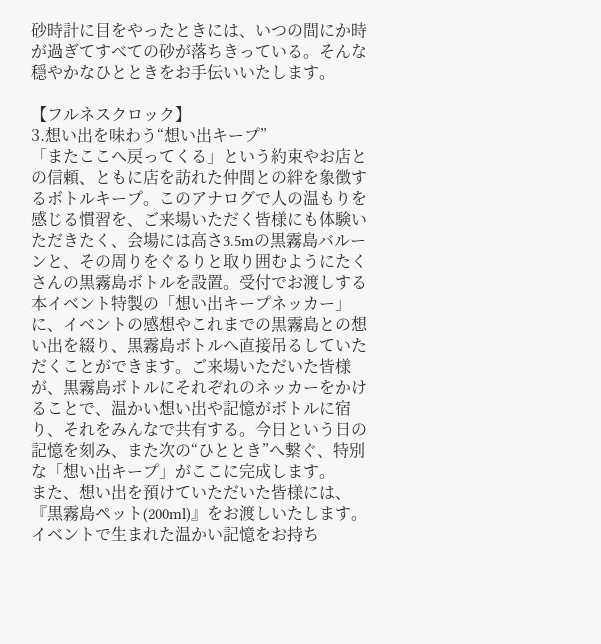砂時計に目をやったときには、いつの間にか時が過ぎてすべての砂が落ちきっている。そんな穏やかなひとときをお手伝いいたします。

【フルネスクロック】
3.想い出を味わう“想い出キープ”
「またここへ戻ってくる」という約束やお店との信頼、ともに店を訪れた仲間との絆を象徴するボトルキープ。このアナログで人の温もりを感じる慣習を、ご来場いただく皆様にも体験いただきたく、会場には高さ3.5mの黒霧島バルーンと、その周りをぐるりと取り囲むようにたくさんの黒霧島ボトルを設置。受付でお渡しする本イベント特製の「想い出キープネッカー」に、イベントの感想やこれまでの黒霧島との想い出を綴り、黒霧島ボトルへ直接吊るしていただくことができます。ご来場いただいた皆様が、黒霧島ボトルにそれぞれのネッカーをかけることで、温かい想い出や記憶がボトルに宿り、それをみんなで共有する。今日という日の記憶を刻み、また次の“ひととき”へ繋ぐ、特別な「想い出キープ」がここに完成します。
また、想い出を預けていただいた皆様には、『黒霧島ペット(200ml)』をお渡しいたします。イベントで生まれた温かい記憶をお持ち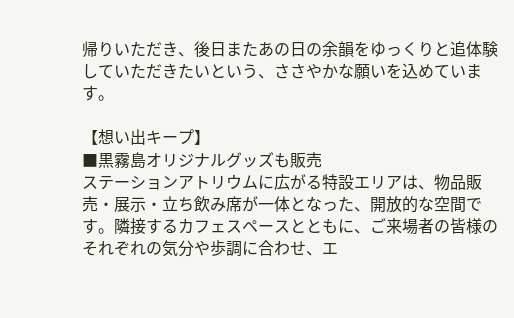帰りいただき、後日またあの日の余韻をゆっくりと追体験していただきたいという、ささやかな願いを込めています。

【想い出キープ】
■黒霧島オリジナルグッズも販売
ステーションアトリウムに広がる特設エリアは、物品販売・展示・立ち飲み席が一体となった、開放的な空間です。隣接するカフェスペースとともに、ご来場者の皆様のそれぞれの気分や歩調に合わせ、エ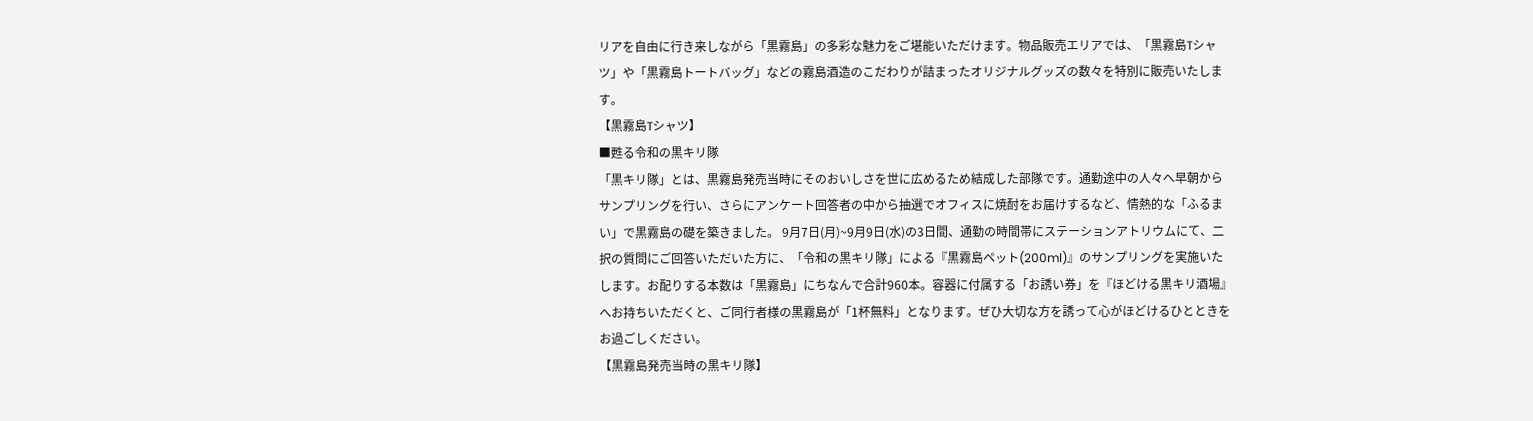リアを自由に行き来しながら「黒霧島」の多彩な魅力をご堪能いただけます。物品販売エリアでは、「黒霧島Tシャツ」や「黒霧島トートバッグ」などの霧島酒造のこだわりが詰まったオリジナルグッズの数々を特別に販売いたします。
【黒霧島Tシャツ】
■甦る令和の黒キリ隊
「黒キリ隊」とは、黒霧島発売当時にそのおいしさを世に広めるため結成した部隊です。通勤途中の人々へ早朝からサンプリングを行い、さらにアンケート回答者の中から抽選でオフィスに焼酎をお届けするなど、情熱的な「ふるまい」で黒霧島の礎を築きました。 9月7日(月)~9月9日(水)の3日間、通勤の時間帯にステーションアトリウムにて、二択の質問にご回答いただいた方に、「令和の黒キリ隊」による『黒霧島ペット(200ml)』のサンプリングを実施いたします。お配りする本数は「黒霧島」にちなんで合計960本。容器に付属する「お誘い券」を『ほどける黒キリ酒場』へお持ちいただくと、ご同行者様の黒霧島が「1杯無料」となります。ぜひ大切な方を誘って心がほどけるひとときをお過ごしください。
【黒霧島発売当時の黒キリ隊】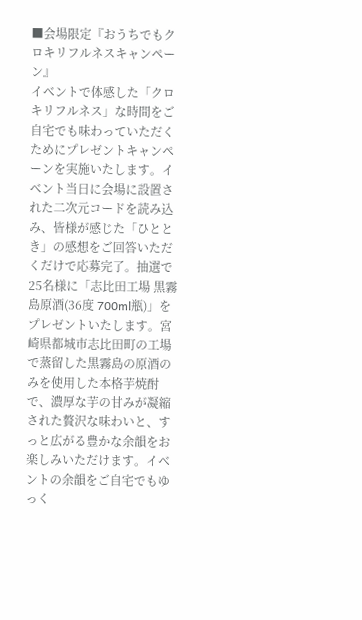■会場限定『おうちでもクロキリフルネスキャンペーン』
イベントで体感した「クロキリフルネス」な時間をご自宅でも味わっていただくためにプレゼントキャンペーンを実施いたします。イベント当日に会場に設置された二次元コードを読み込み、皆様が感じた「ひととき」の感想をご回答いただくだけで応募完了。抽選で25名様に「志比田工場 黒霧島原酒(36度 700ml瓶)」をプレゼントいたします。宮崎県都城市志比田町の工場で蒸留した黒霧島の原酒のみを使用した本格芋焼酎で、濃厚な芋の甘みが凝縮された贅沢な味わいと、すっと広がる豊かな余韻をお楽しみいただけます。イベントの余韻をご自宅でもゆっく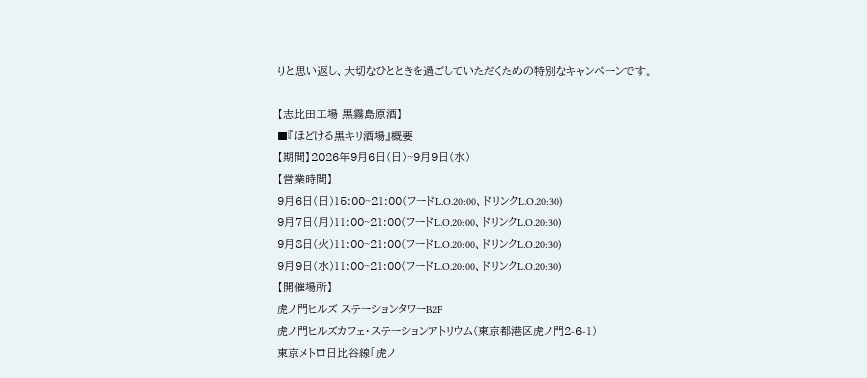りと思い返し、大切なひとときを過ごしていただくための特別なキャンペーンです。

【志比田工場 黒霧島原酒】
■『ほどける黒キリ酒場』概要
【期間】2026年9月6日(日)~9月9日(水)
【営業時間】
9月6日(日)15:00~21:00(フードL.O.20:00、ドリンクL.O.20:30)
9月7日(月)11:00~21:00(フードL.O.20:00、ドリンクL.O.20:30)
9月8日(火)11:00~21:00(フードL.O.20:00、ドリンクL.O.20:30)
9月9日(水)11:00~21:00(フードL.O.20:00、ドリンクL.O.20:30)
【開催場所】
虎ノ門ヒルズ ステーションタワーB2F
虎ノ門ヒルズカフェ・ステーションアトリウム(東京都港区虎ノ門2-6-1)
東京メトロ日比谷線「虎ノ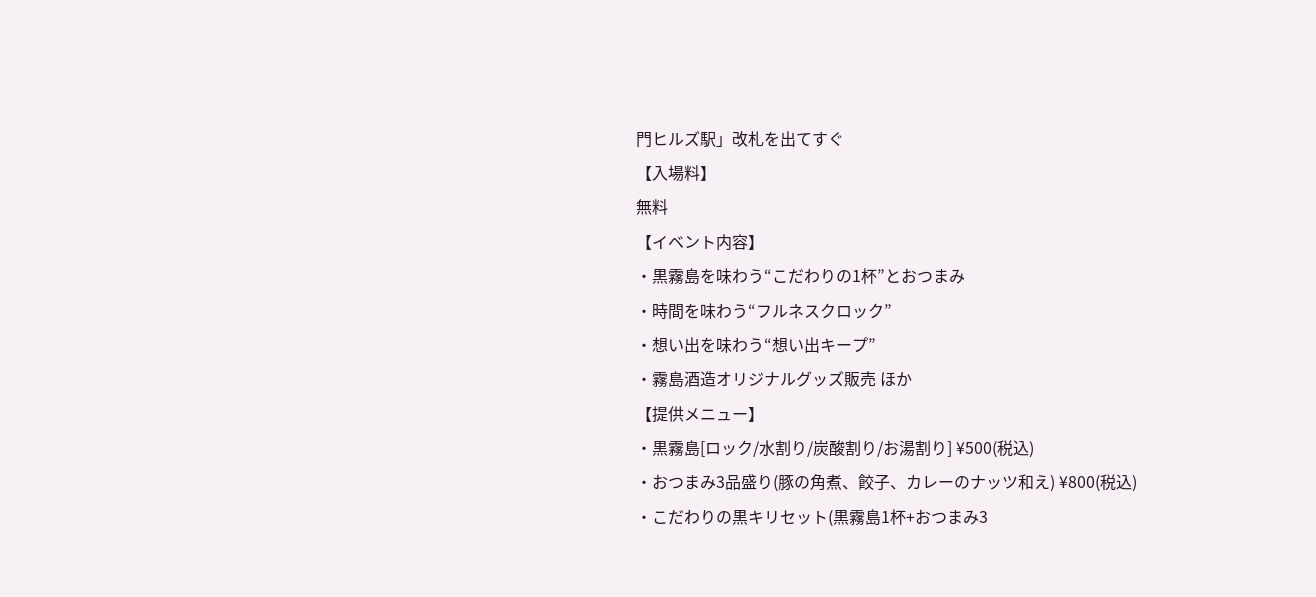門ヒルズ駅」改札を出てすぐ
【入場料】
無料
【イベント内容】
・黒霧島を味わう“こだわりの1杯”とおつまみ
・時間を味わう“フルネスクロック”
・想い出を味わう“想い出キープ”
・霧島酒造オリジナルグッズ販売 ほか
【提供メニュー】
・黒霧島[ロック/水割り/炭酸割り/お湯割り] ¥500(税込)
・おつまみ3品盛り(豚の角煮、餃子、カレーのナッツ和え) ¥800(税込)
・こだわりの黒キリセット(黒霧島1杯+おつまみ3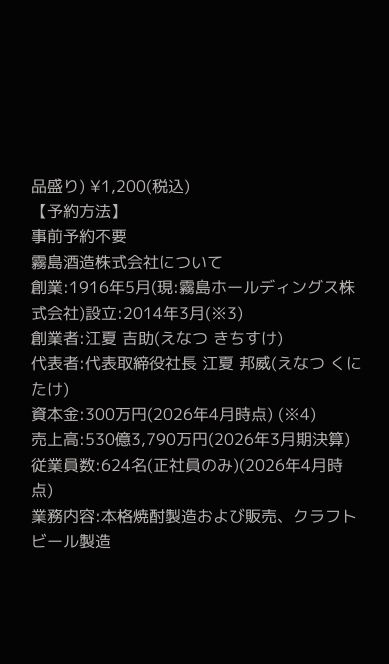品盛り) ¥1,200(税込)
【予約方法】
事前予約不要
霧島酒造株式会社について
創業:1916年5月(現:霧島ホールディングス株式会社)設立:2014年3月(※3)
創業者:江夏 吉助(えなつ きちすけ)
代表者:代表取締役社長 江夏 邦威(えなつ くにたけ)
資本金:300万円(2026年4月時点) (※4)
売上高:530億3,790万円(2026年3月期決算)
従業員数:624名(正社員のみ)(2026年4月時点)
業務内容:本格焼酎製造および販売、クラフトビール製造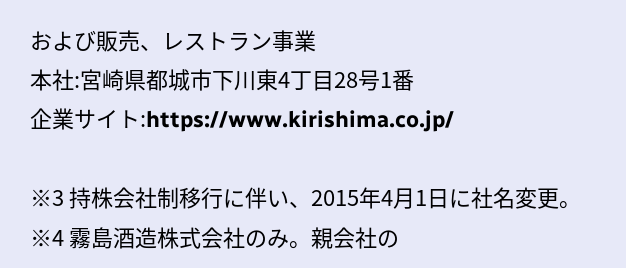および販売、レストラン事業
本社:宮崎県都城市下川東4丁目28号1番
企業サイト:https://www.kirishima.co.jp/

※3 持株会社制移行に伴い、2015年4月1日に社名変更。
※4 霧島酒造株式会社のみ。親会社の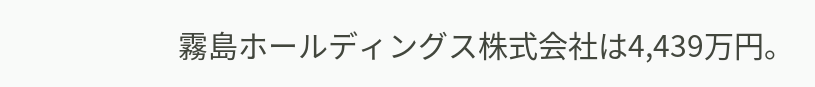霧島ホールディングス株式会社は4,439万円。